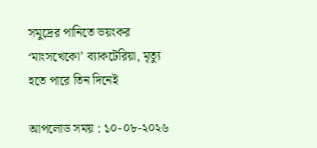সমুদ্রের পানিতে ভয়ংকর ‘মাংসখেকো’ ব্যাকটেরিয়া, মৃত্যু হতে পারে তিন দিনেই

আপলোড সময় : ১০-০৮-২০২৬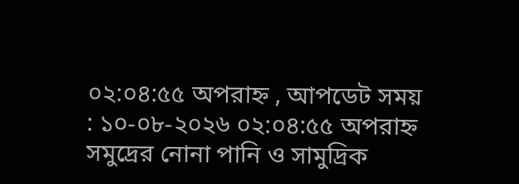০২:০৪:৫৫ অপরাহ্ন , আপডেট সময় : ১০-০৮-২০২৬ ০২:০৪:৫৫ অপরাহ্ন
সমুদ্রের নোনা পানি ও সামুদ্রিক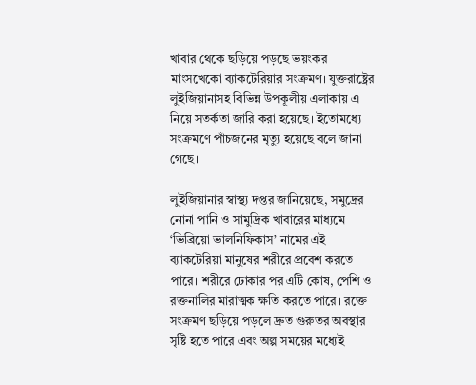খাবার থেকে ছড়িয়ে পড়ছে ভয়ংকর মাংসখেকো ব্যাকটেরিয়ার সংক্রমণ। যুক্তরাষ্ট্রের লুইজিয়ানাসহ বিভিন্ন উপকূলীয় এলাকায় এ নিয়ে সতর্কতা জারি করা হয়েছে। ইতোমধ্যে সংক্রমণে পাঁচজনের মৃত্যু হয়েছে বলে জানা গেছে।

লুইজিয়ানার স্বাস্থ্য দপ্তর জানিয়েছে, সমুদ্রের নোনা পানি ও সামুদ্রিক খাবারের মাধ্যমে ‘ভিব্রিয়ো ভালনিফিকাস’ নামের এই ব্যাকটেরিয়া মানুষের শরীরে প্রবেশ করতে পারে। শরীরে ঢোকার পর এটি কোষ, পেশি ও রক্তনালির মারাত্মক ক্ষতি করতে পারে। রক্তে সংক্রমণ ছড়িয়ে পড়লে দ্রুত গুরুতর অবস্থার সৃষ্টি হতে পারে এবং অল্প সময়ের মধ্যেই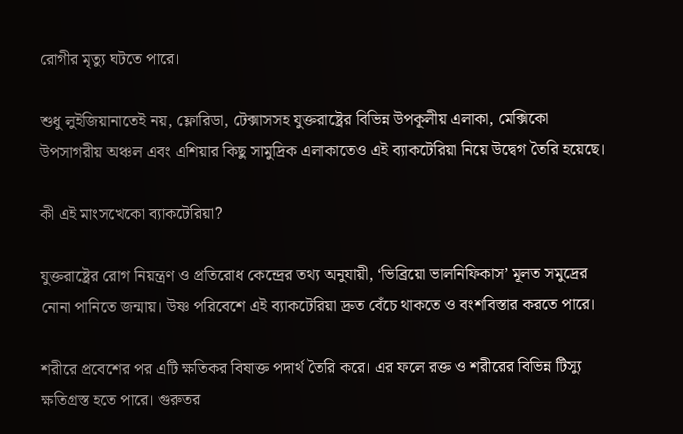রোগীর মৃত্যু ঘটতে পারে।

শুধু লুইজিয়ানাতেই নয়, ফ্লোরিডা, টেক্সাসসহ যুক্তরাষ্ট্রের বিভিন্ন উপকূলীয় এলাকা, মেক্সিকো উপসাগরীয় অঞ্চল এবং এশিয়ার কিছু সামুদ্রিক এলাকাতেও এই ব্যাকটেরিয়া নিয়ে উদ্বেগ তৈরি হয়েছে।

কী এই মাংসখেকো ব্যাকটেরিয়া?

যুক্তরাষ্ট্রের রোগ নিয়ন্ত্রণ ও প্রতিরোধ কেন্দ্রের তথ্য অনুযায়ী, ‘ভিব্রিয়ো ভালনিফিকাস’ মূলত সমুদ্রের নোনা পানিতে জন্মায়। উষ্ণ পরিবেশে এই ব্যাকটেরিয়া দ্রুত বেঁচে থাকতে ও বংশবিস্তার করতে পারে।

শরীরে প্রবেশের পর এটি ক্ষতিকর বিষাক্ত পদার্থ তৈরি করে। এর ফলে রক্ত ও শরীরের বিভিন্ন টিস্যু ক্ষতিগ্রস্ত হতে পারে। গুরুতর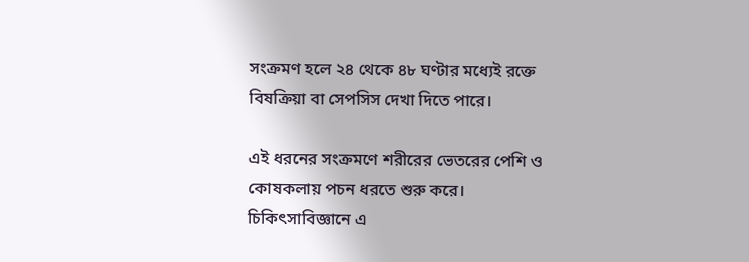সংক্রমণ হলে ২৪ থেকে ৪৮ ঘণ্টার মধ্যেই রক্তে বিষক্রিয়া বা সেপসিস দেখা দিতে পারে।

এই ধরনের সংক্রমণে শরীরের ভেতরের পেশি ও কোষকলায় পচন ধরতে শুরু করে। চিকিৎসাবিজ্ঞানে এ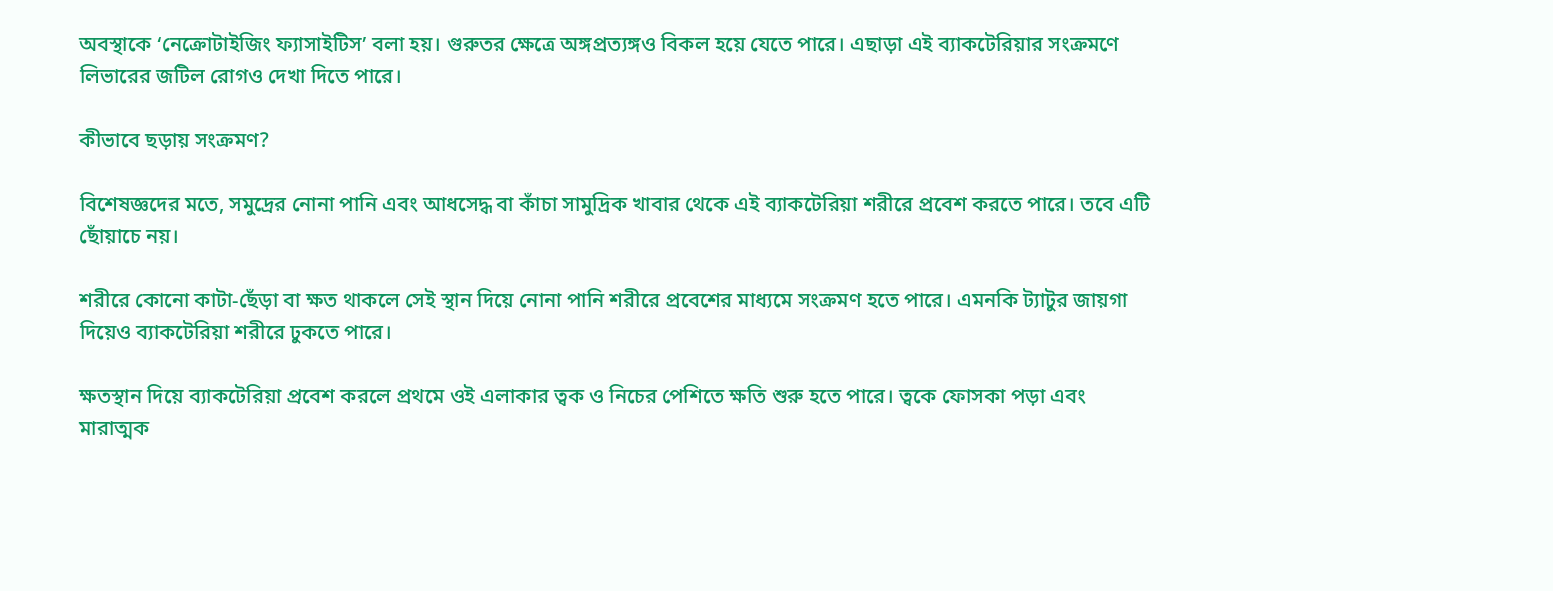অবস্থাকে ‘নেক্রোটাইজিং ফ্যাসাইটিস’ বলা হয়। গুরুতর ক্ষেত্রে অঙ্গপ্রত্যঙ্গও বিকল হয়ে যেতে পারে। এছাড়া এই ব্যাকটেরিয়ার সংক্রমণে লিভারের জটিল রোগও দেখা দিতে পারে।

কীভাবে ছড়ায় সংক্রমণ?

বিশেষজ্ঞদের মতে, সমুদ্রের নোনা পানি এবং আধসেদ্ধ বা কাঁচা সামুদ্রিক খাবার থেকে এই ব্যাকটেরিয়া শরীরে প্রবেশ করতে পারে। তবে এটি ছোঁয়াচে নয়।

শরীরে কোনো কাটা-ছেঁড়া বা ক্ষত থাকলে সেই স্থান দিয়ে নোনা পানি শরীরে প্রবেশের মাধ্যমে সংক্রমণ হতে পারে। এমনকি ট্যাটুর জায়গা দিয়েও ব্যাকটেরিয়া শরীরে ঢুকতে পারে।

ক্ষতস্থান দিয়ে ব্যাকটেরিয়া প্রবেশ করলে প্রথমে ওই এলাকার ত্বক ও নিচের পেশিতে ক্ষতি শুরু হতে পারে। ত্বকে ফোসকা পড়া এবং মারাত্মক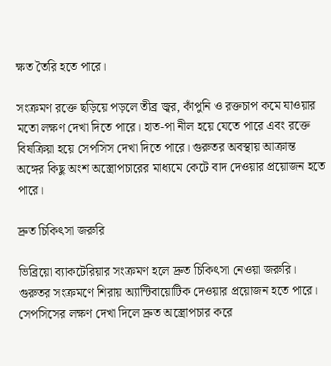ক্ষত তৈরি হতে পারে।

সংক্রমণ রক্তে ছড়িয়ে পড়লে তীব্র জ্বর, কাঁপুনি ও রক্তচাপ কমে যাওয়ার মতো লক্ষণ দেখা দিতে পারে। হাত-পা নীল হয়ে যেতে পারে এবং রক্তে বিষক্রিয়া হয়ে সেপসিস দেখা দিতে পারে। গুরুতর অবস্থায় আক্রান্ত অঙ্গের কিছু অংশ অস্ত্রোপচারের মাধ্যমে কেটে বাদ দেওয়ার প্রয়োজন হতে পারে।

দ্রুত চিকিৎসা জরুরি

ভিব্রিয়ো ব্যাকটেরিয়ার সংক্রমণ হলে দ্রুত চিকিৎসা নেওয়া জরুরি। গুরুতর সংক্রমণে শিরায় অ্যান্টিবায়োটিক দেওয়ার প্রয়োজন হতে পারে। সেপসিসের লক্ষণ দেখা দিলে দ্রুত অস্ত্রোপচার করে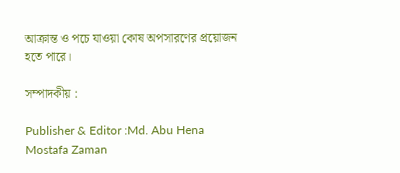আক্রান্ত ও পচে যাওয়া কোষ অপসারণের প্রয়োজন হতে পারে।

সম্পাদকীয় :

Publisher & Editor :Md. Abu Hena Mostafa Zaman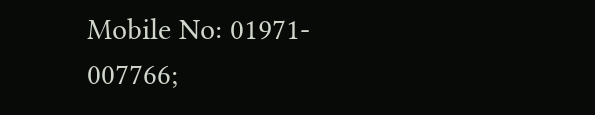Mobile No: 01971- 007766;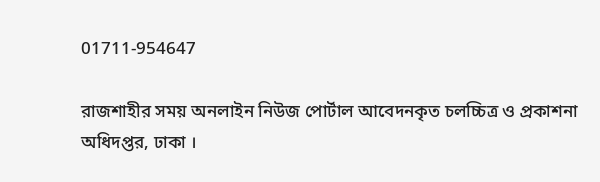01711-954647

রাজশাহীর সময় অনলাইন নিউজ পোর্টাল আবেদনকৃত চলচ্চিত্র ও প্রকাশনা অধিদপ্তর, ঢাকা ।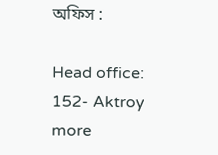অফিস :

Head office: 152- Aktroy more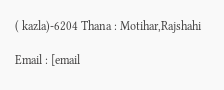( kazla)-6204 Thana : Motihar,Rajshahi

Email : [email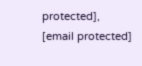protected],                    [email protected]